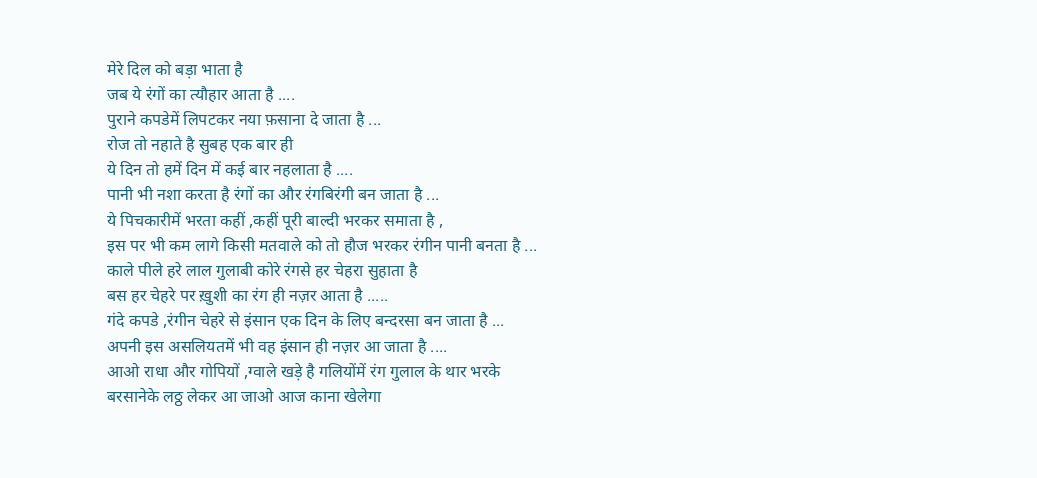मेरे दिल को बड़ा भाता है
जब ये रंगों का त्यौहार आता है ....
पुराने कपडेमें लिपटकर नया फ़साना दे जाता है ...
रोज तो नहाते है सुबह एक बार ही
ये दिन तो हमें दिन में कई बार नहलाता है ....
पानी भी नशा करता है रंगों का और रंगबिरंगी बन जाता है ...
ये पिचकारीमें भरता कहीं ,कहीं पूरी बाल्दी भरकर समाता है ,
इस पर भी कम लागे किसी मतवाले को तो हौज भरकर रंगीन पानी बनता है ...
काले पीले हरे लाल गुलाबी कोरे रंगसे हर चेहरा सुहाता है
बस हर चेहरे पर ख़ुशी का रंग ही नज़र आता है .....
गंदे कपडे ,रंगीन चेहरे से इंसान एक दिन के लिए बन्दरसा बन जाता है ...
अपनी इस असलियतमें भी वह इंसान ही नज़र आ जाता है ....
आओ राधा और गोपियों ,ग्वाले खड़े है गलियोंमें रंग गुलाल के थार भरके
बरसानेके लठ्ठ लेकर आ जाओ आज काना खेलेगा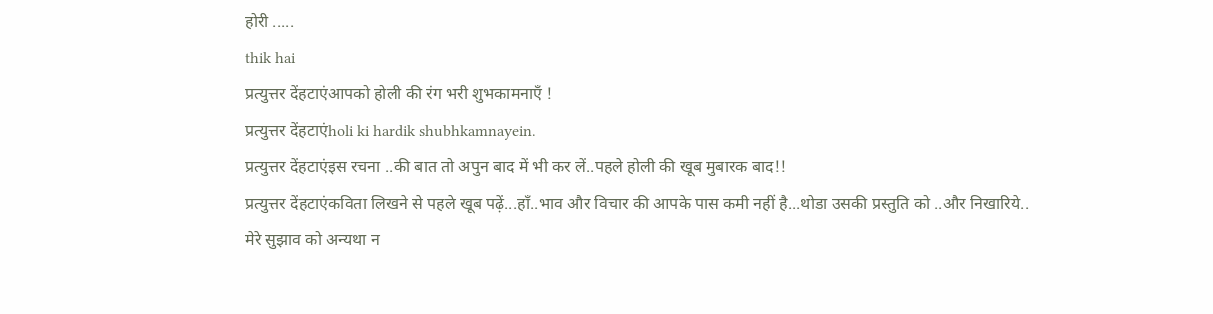होरी .....
thik hai
प्रत्युत्तर देंहटाएंआपको होली की रंग भरी शुभकामनाएँ !
प्रत्युत्तर देंहटाएंholi ki hardik shubhkamnayein.
प्रत्युत्तर देंहटाएंइस रचना ..की बात तो अपुन बाद में भी कर लें..पहले होली की खूब मुबारक बाद!!
प्रत्युत्तर देंहटाएंकविता लिखने से पहले खूब पढ़ें...हाँ..भाव और विचार की आपके पास कमी नहीं है...थोडा उसकी प्रस्तुति को ..और निखारिये..
मेरे सुझाव को अन्यथा न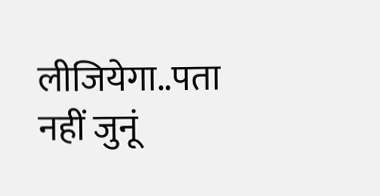लीजियेगा..पता नहीं जुनूं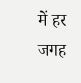में हर जगह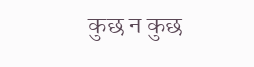कुछ न कुछ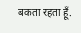बकता रहता हूँ.